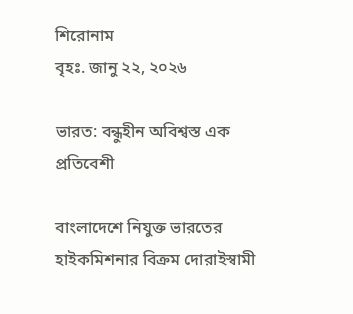শিরোনাম
বৃহঃ. জানু ২২, ২০২৬

ভারত: বন্ধুহীন অবিশ্বস্ত এক প্রতিবেশী

বাংলাদেশে নিযুক্ত ভারতের হাইকমিশনার বিক্রম দোরাইস্বামী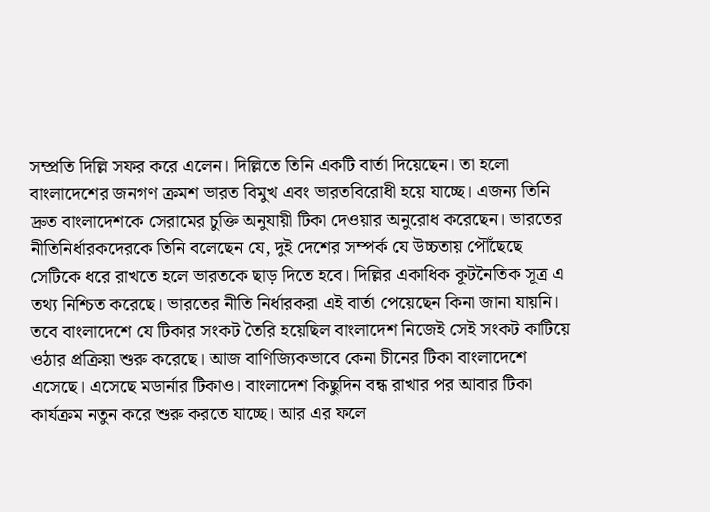সম্প্রতি দিল্লি সফর করে এলেন। দিল্লিতে তিনি একটি বার্তা দিয়েছেন। তা হলো বাংলাদেশের জনগণ ক্রমশ ভারত বিমুখ এবং ভারতবিরোধী হয়ে যাচ্ছে। এজন্য তিনি দ্রুত বাংলাদেশকে সেরামের চুক্তি অনুযায়ী টিকা দেওয়ার অনুরোধ করেছেন। ভারতের নীতিনির্ধারকদেরকে তিনি বলেছেন যে, দুই দেশের সম্পর্ক যে উচ্চতায় পৌঁছেছে সেটিকে ধরে রাখতে হলে ভারতকে ছাড় দিতে হবে। দিল্লির একাধিক কূটনৈতিক সূত্র এ তথ্য নিশ্চিত করেছে। ভারতের নীতি নির্ধারকরা এই বার্তা পেয়েছেন কিনা জানা যায়নি। তবে বাংলাদেশে যে টিকার সংকট তৈরি হয়েছিল বাংলাদেশ নিজেই সেই সংকট কাটিয়ে ওঠার প্রক্রিয়া শুরু করেছে। আজ বাণিজ্যিকভাবে কেনা চীনের টিকা বাংলাদেশে এসেছে। এসেছে মডার্নার টিকাও। বাংলাদেশ কিছুদিন বন্ধ রাখার পর আবার টিকা কার্যক্রম নতুন করে শুরু করতে যাচ্ছে। আর এর ফলে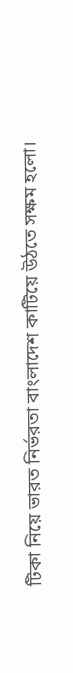টিকা নিয়ে ভারত নির্ভরতা বাংলাদেশ কাটিয়ে উঠতে সক্ষম হলো।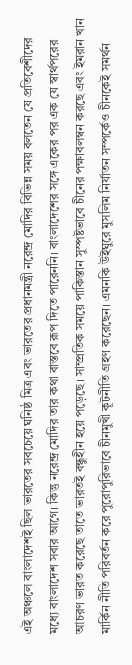এই অঞ্চলে বাংলাদেশই ছিল ভারতের সবচেয়ে ঘনিষ্ঠ মিত্র এবং ভারতের প্রধানমন্ত্রী নরেন্দ্র মোদির বিভিন্ন সময় বলতেন যে প্রতিবেশীদের মধ্যে বাংলাদেশ সবার আগে। কিন্তু নরেন্দ্র মোদির তার কথা বাস্তবে রূপ দিতে পারেননি। বাংলাদেশের সঙ্গে একের পর এক যে স্বার্থপরের আচরণ ভারত করেছে তাতে ভারতই বন্ধুহীন হয়ে পড়েছে। সাম্প্রতিক সময়ে পাকিস্তান সুস্পষ্টভাবে চীনের পক্ষাবলম্বন করছে এবং ইমরান খান মার্কিন নীতি পরিবর্তন করে পুরোপুরিভাবে চীনমুখী কূটনীতি গ্রহণ করেছেন। এমনকি উইঘুরে মুসলিম নির্যাতন সম্পর্কেও চীনকেই সমর্থন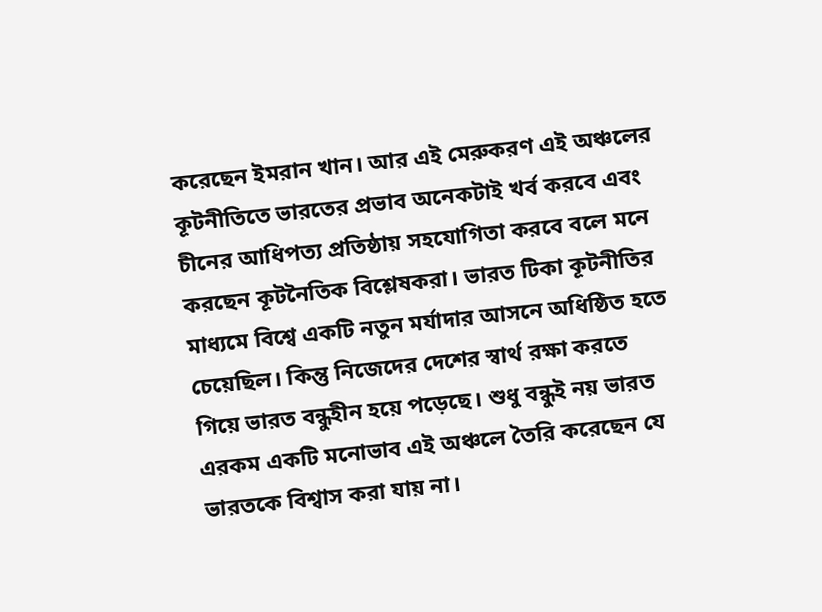করেছেন ইমরান খান। আর এই মেরুকরণ এই অঞ্চলের কূটনীতিতে ভারতের প্রভাব অনেকটাই খর্ব করবে এবং চীনের আধিপত্য প্রতিষ্ঠায় সহযোগিতা করবে বলে মনে করছেন কূটনৈতিক বিশ্লেষকরা। ভারত টিকা কূটনীতির মাধ্যমে বিশ্বে একটি নতুন মর্যাদার আসনে অধিষ্ঠিত হতে চেয়েছিল। কিন্তু নিজেদের দেশের স্বার্থ রক্ষা করতে গিয়ে ভারত বন্ধুহীন হয়ে পড়েছে। শুধু বন্ধুই নয় ভারত এরকম একটি মনোভাব এই অঞ্চলে তৈরি করেছেন যে ভারতকে বিশ্বাস করা যায় না।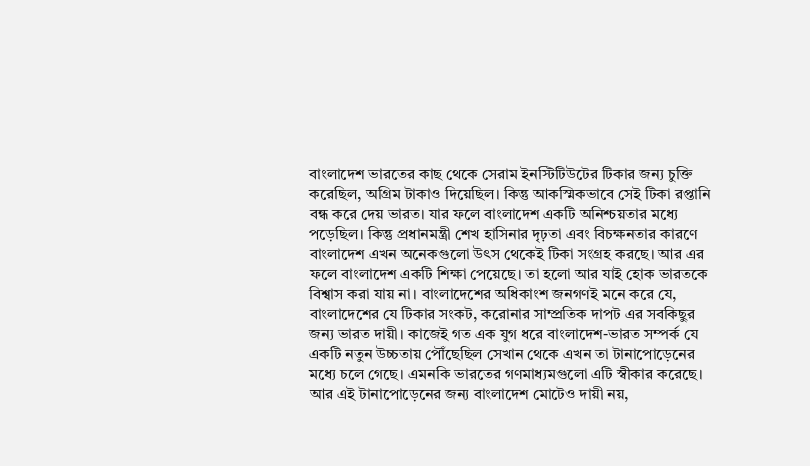বাংলাদেশ ভারতের কাছ থেকে সেরাম ইনস্টিটিউটের টিকার জন্য চুক্তি করেছিল, অগ্রিম টাকাও দিয়েছিল। কিন্তু আকস্মিকভাবে সেই টিকা রপ্তানি বন্ধ করে দেয় ভারত। যার ফলে বাংলাদেশ একটি অনিশ্চয়তার মধ্যে পড়েছিল। কিন্তু প্রধানমন্ত্রী শেখ হাসিনার দৃঢ়তা এবং বিচক্ষনতার কারণে বাংলাদেশ এখন অনেকগুলো উৎস থেকেই টিকা সংগ্রহ করছে। আর এর ফলে বাংলাদেশ একটি শিক্ষা পেয়েছে। তা হলো আর যাই হোক ভারতকে বিশ্বাস করা যায় না। বাংলাদেশের অধিকাংশ জনগণই মনে করে যে, বাংলাদেশের যে টিকার সংকট, করোনার সাম্প্রতিক দাপট এর সবকিছুর জন্য ভারত দায়ী। কাজেই গত এক যুগ ধরে বাংলাদেশ-ভারত সম্পর্ক যে একটি নতুন উচ্চতায় পৌঁছেছিল সেখান থেকে এখন তা টানাপোড়েনের মধ্যে চলে গেছে। এমনকি ভারতের গণমাধ্যমগুলো এটি স্বীকার করেছে। আর এই টানাপোড়েনের জন্য বাংলাদেশ মোটেও দায়ী নয়,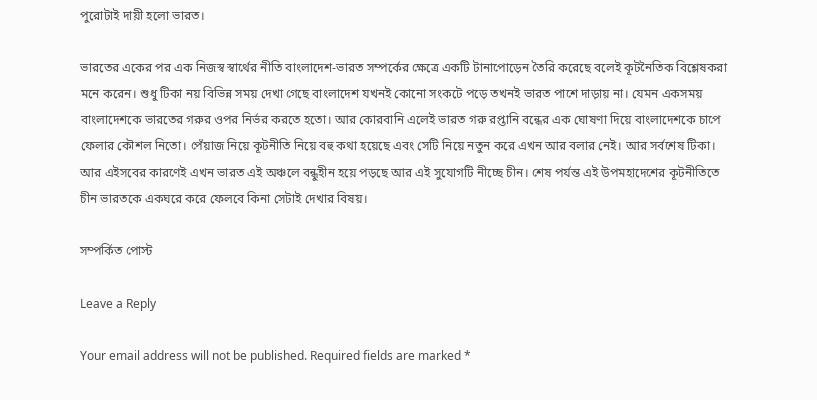পুরোটাই দায়ী হলো ভারত।

ভারতের একের পর এক নিজস্ব স্বার্থের নীতি বাংলাদেশ-ভারত সম্পর্কের ক্ষেত্রে একটি টানাপোড়েন তৈরি করেছে বলেই কূটনৈতিক বিশ্লেষকরা মনে করেন। শুধু টিকা নয় বিভিন্ন সময় দেখা গেছে বাংলাদেশ যখনই কোনো সংকটে পড়ে তখনই ভারত পাশে দাড়ায় না। যেমন একসময় বাংলাদেশকে ভারতের গরুর ওপর নির্ভর করতে হতো। আর কোরবানি এলেই ভারত গরু রপ্তানি বন্ধের এক ঘোষণা দিয়ে বাংলাদেশকে চাপে ফেলার কৌশল নিতো। পেঁয়াজ নিয়ে কূটনীতি নিয়ে বহু কথা হয়েছে এবং সেটি নিয়ে নতুন করে এখন আর বলার নেই। আর সর্বশেষ টিকা। আর এইসবের কারণেই এখন ভারত এই অঞ্চলে বন্ধুহীন হয়ে পড়ছে আর এই সুযোগটি নীচ্ছে চীন। শেষ পর্যন্ত এই উপমহাদেশের কূটনীতিতে চীন ভারতকে একঘরে করে ফেলবে কিনা সেটাই দেখার বিষয়।

সম্পর্কিত পোস্ট

Leave a Reply

Your email address will not be published. Required fields are marked *